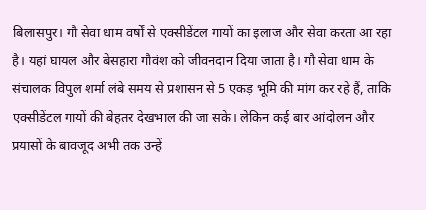बिलासपुर। गौ सेवा धाम वर्षों से एक्सीडेंटल गायों का इलाज और सेवा करता आ रहा है। यहां घायल और बेसहारा गौवंश को जीवनदान दिया जाता है। गौ सेवा धाम के संचालक विपुल शर्मा लंबे समय से प्रशासन से 5 एकड़ भूमि की मांग कर रहे हैं, ताकि एक्सीडेंटल गायों की बेहतर देखभाल की जा सके। लेकिन कई बार आंदोलन और प्रयासों के बावजूद अभी तक उन्हें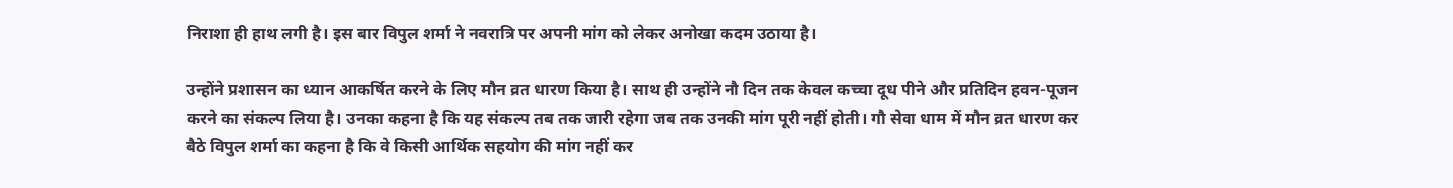निराशा ही हाथ लगी है। इस बार विपुल शर्मा ने नवरात्रि पर अपनी मांग को लेकर अनोखा कदम उठाया है।

उन्होंने प्रशासन का ध्यान आकर्षित करने के लिए मौन व्रत धारण किया है। साथ ही उन्होंने नौ दिन तक केवल कच्चा दूध पीने और प्रतिदिन हवन-पूजन करने का संकल्प लिया है। उनका कहना है कि यह संकल्प तब तक जारी रहेगा जब तक उनकी मांग पूरी नहीं होती। गौ सेवा धाम में मौन व्रत धारण कर बैठे विपुल शर्मा का कहना है कि वे किसी आर्थिक सहयोग की मांग नहीं कर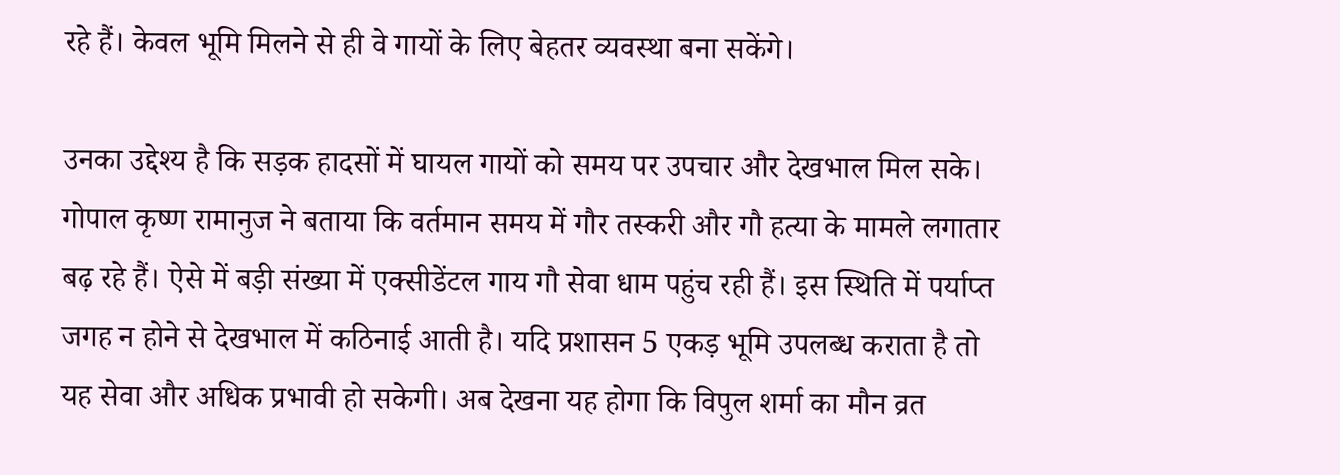रहे हैं। केवल भूमि मिलने से ही वे गायों के लिए बेहतर व्यवस्था बना सकेंगे।

उनका उद्देश्य है कि सड़क हादसों में घायल गायों को समय पर उपचार और देखभाल मिल सके। गोपाल कृष्ण रामानुज ने बताया कि वर्तमान समय में गौर तस्करी और गौ हत्या के मामले लगातार बढ़ रहे हैं। ऐसे में बड़ी संख्या में एक्सीडेंटल गाय गौ सेवा धाम पहुंच रही हैं। इस स्थिति में पर्याप्त जगह न होने से देखभाल में कठिनाई आती है। यदि प्रशासन 5 एकड़ भूमि उपलब्ध कराता है तो यह सेवा और अधिक प्रभावी हो सकेगी। अब देखना यह होगा कि विपुल शर्मा का मौन व्रत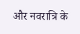और नवरात्रि के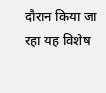दौरान किया जा रहा यह विशेष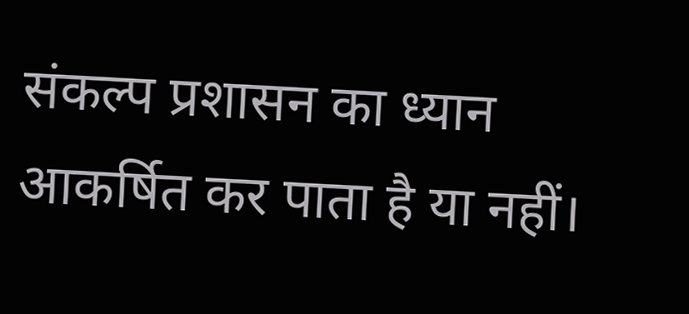संकल्प प्रशासन का ध्यान आकर्षित कर पाता है या नहीं।